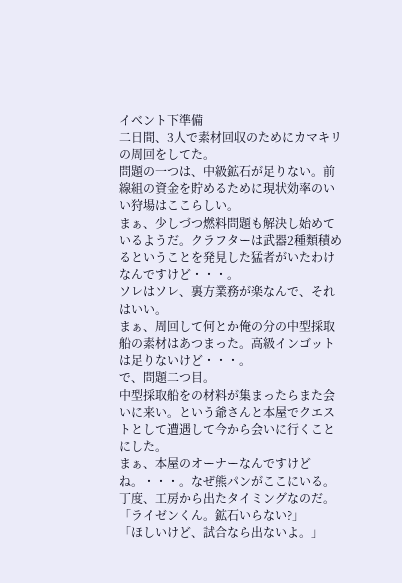イベント下準備
二日間、3人で素材回収のためにカマキリの周回をしてた。
問題の一つは、中級鉱石が足りない。前線組の資金を貯めるために現状効率のいい狩場はここらしい。
まぁ、少しづつ燃料問題も解決し始めているようだ。クラフターは武器2種類積めるということを発見した猛者がいたわけなんですけど・・・。
ソレはソレ、裏方業務が楽なんで、それはいい。
まぁ、周回して何とか俺の分の中型採取船の素材はあつまった。高級インゴットは足りないけど・・・。
で、問題二つ目。
中型採取船をの材料が集まったらまた会いに来い。という爺さんと本屋でクエストとして遭遇して今から会いに行くことにした。
まぁ、本屋のオーナーなんですけどね。・・・。なぜ熊パンがここにいる。
丁度、工房から出たタイミングなのだ。
「ライゼンくん。鉱石いらない?」
「ほしいけど、試合なら出ないよ。」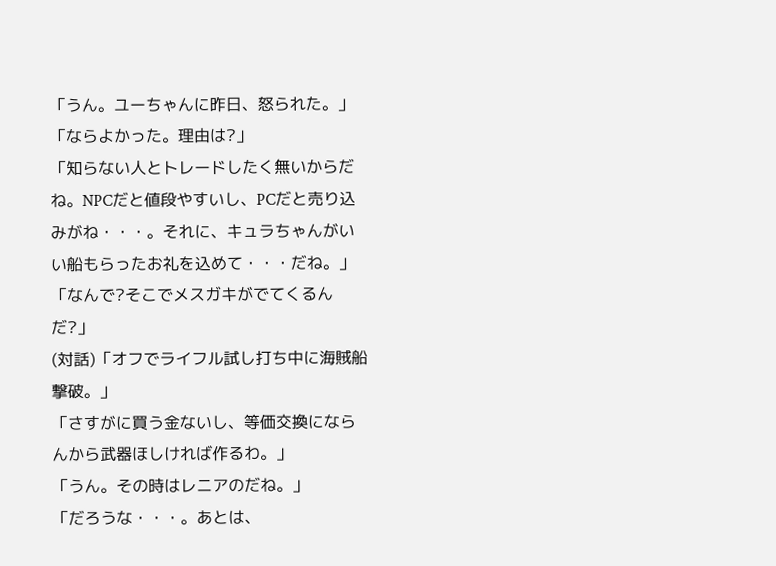「うん。ユーちゃんに昨日、怒られた。」
「ならよかった。理由は?」
「知らない人とトレードしたく無いからだね。NPCだと値段やすいし、PCだと売り込みがね・・・。それに、キュラちゃんがいい船もらったお礼を込めて・・・だね。」
「なんで?そこでメスガキがでてくるんだ?」
(対話)「オフでライフル試し打ち中に海賊船撃破。」
「さすがに買う金ないし、等価交換にならんから武器ほしければ作るわ。」
「うん。その時はレニアのだね。」
「だろうな・・・。あとは、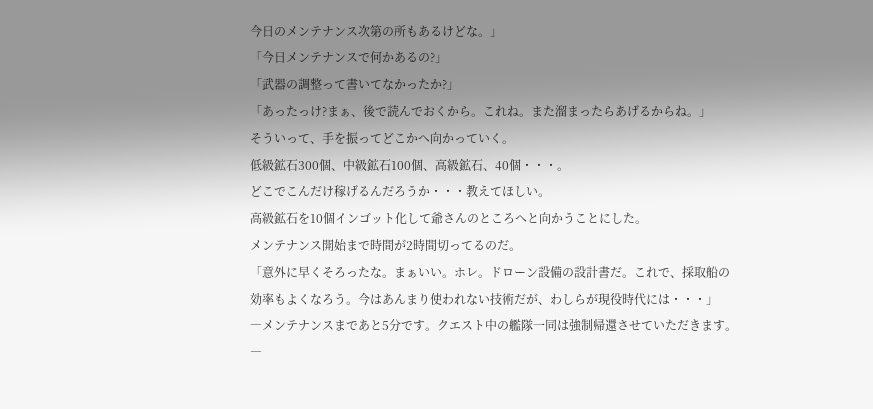今日のメンテナンス次第の所もあるけどな。」
「今日メンテナンスで何かあるの?」
「武器の調整って書いてなかったか?」
「あったっけ?まぁ、後で読んでおくから。これね。また溜まったらあげるからね。」
そういって、手を振ってどこかへ向かっていく。
低級鉱石300個、中級鉱石100個、高級鉱石、40個・・・。
どこでこんだけ稼げるんだろうか・・・教えてほしい。
高級鉱石を10個インゴット化して爺さんのところへと向かうことにした。
メンテナンス開始まで時間が2時間切ってるのだ。
「意外に早くそろったな。まぁいい。ホレ。ドローン設備の設計書だ。これで、採取船の効率もよくなろう。今はあんまり使われない技術だが、わしらが現役時代には・・・」
―メンテナンスまであと5分です。クエスト中の艦隊一同は強制帰還させていただきます。―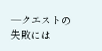―クエストの失敗には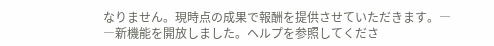なりません。現時点の成果で報酬を提供させていただきます。―
―新機能を開放しました。ヘルプを参照してくださ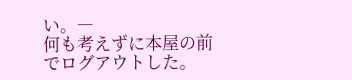い。―
何も考えずに本屋の前でログアウトした。